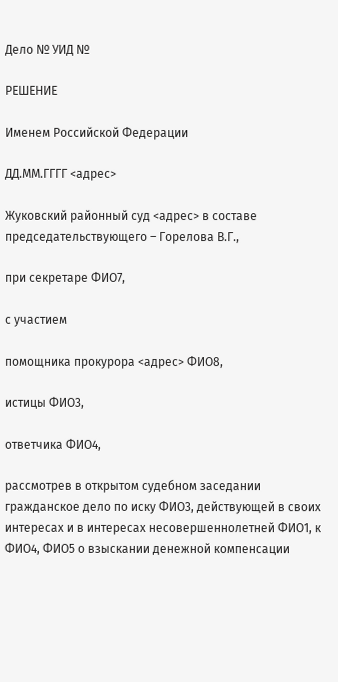Дело № УИД №

РЕШЕНИЕ

Именем Российской Федерации

ДД.ММ.ГГГГ <адрес>

Жуковский районный суд <адрес> в составе председательствующего – Горелова В.Г.,

при секретаре ФИО7,

с участием

помощника прокурора <адрес> ФИО8,

истицы ФИО3,

ответчика ФИО4,

рассмотрев в открытом судебном заседании гражданское дело по иску ФИО3, действующей в своих интересах и в интересах несовершеннолетней ФИО1, к ФИО4, ФИО5 о взыскании денежной компенсации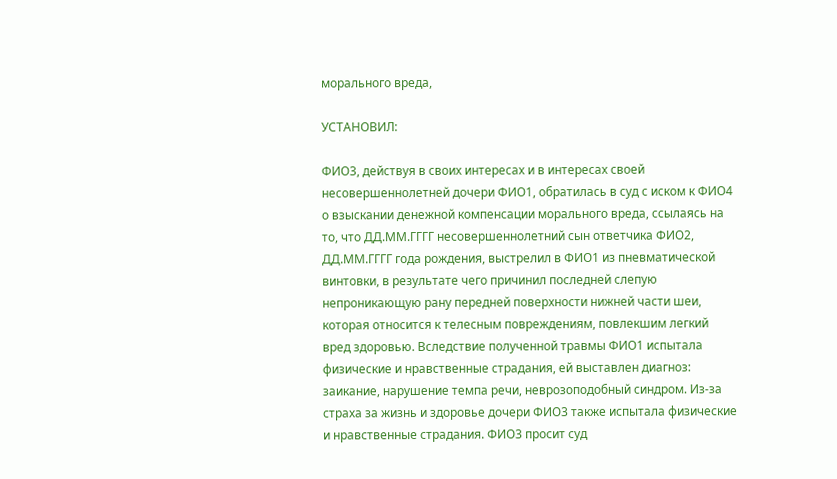морального вреда,

УСТАНОВИЛ:

ФИО3, действуя в своих интересах и в интересах своей несовершеннолетней дочери ФИО1, обратилась в суд с иском к ФИО4 о взыскании денежной компенсации морального вреда, ссылаясь на то, что ДД.ММ.ГГГГ несовершеннолетний сын ответчика ФИО2, ДД.ММ.ГГГГ года рождения, выстрелил в ФИО1 из пневматической винтовки, в результате чего причинил последней слепую непроникающую рану передней поверхности нижней части шеи, которая относится к телесным повреждениям, повлекшим легкий вред здоровью. Вследствие полученной травмы ФИО1 испытала физические и нравственные страдания, ей выставлен диагноз: заикание, нарушение темпа речи, неврозоподобный синдром. Из-за страха за жизнь и здоровье дочери ФИО3 также испытала физические и нравственные страдания. ФИО3 просит суд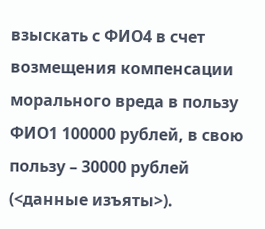взыскать с ФИО4 в счет возмещения компенсации морального вреда в пользу ФИО1 100000 рублей, в свою пользу – 30000 рублей (<данные изъяты>).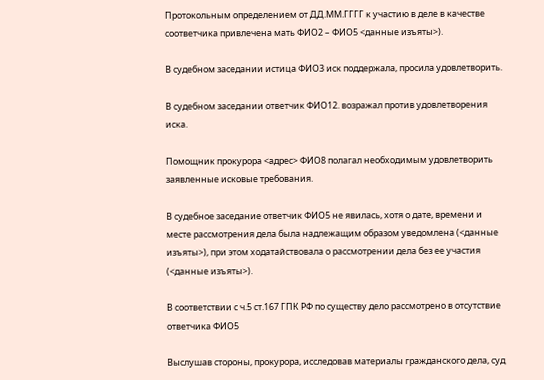Протокольным определением от ДД.ММ.ГГГГ к участию в деле в качестве соответчика привлечена мать ФИО2 – ФИО5 <данные изъяты>).

В судебном заседании истица ФИО3 иск поддержала, просила удовлетворить.

В судебном заседании ответчик ФИО12. возражал против удовлетворения иска.

Помощник прокурора <адрес> ФИО8 полагал необходимым удовлетворить заявленные исковые требования.

В судебное заседание ответчик ФИО5 не явилась, хотя о дате, времени и месте рассмотрения дела была надлежащим образом уведомлена (<данные изъяты>), при этом ходатайствовала о рассмотрении дела без ее участия (<данные изъяты>).

В соответствии с ч.5 ст.167 ГПК РФ по существу дело рассмотрено в отсутствие ответчика ФИО5

Выслушав стороны, прокурора, исследовав материалы гражданского дела, суд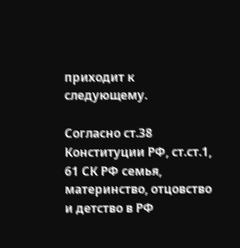приходит к следующему.

Согласно ст.38 Конституции РФ, ст.ст.1, 61 СК РФ семья, материнство, отцовство и детство в РФ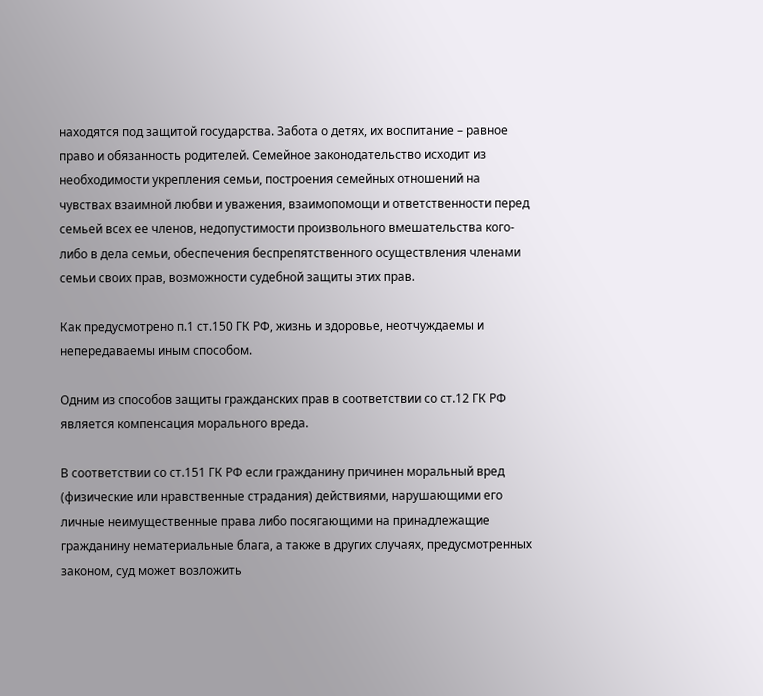находятся под защитой государства. Забота о детях, их воспитание – равное право и обязанность родителей. Семейное законодательство исходит из необходимости укрепления семьи, построения семейных отношений на чувствах взаимной любви и уважения, взаимопомощи и ответственности перед семьей всех ее членов, недопустимости произвольного вмешательства кого-либо в дела семьи, обеспечения беспрепятственного осуществления членами семьи своих прав, возможности судебной защиты этих прав.

Как предусмотрено п.1 ст.150 ГК РФ, жизнь и здоровье, неотчуждаемы и непередаваемы иным способом.

Одним из способов защиты гражданских прав в соответствии со ст.12 ГК РФ является компенсация морального вреда.

В соответствии со ст.151 ГК РФ если гражданину причинен моральный вред (физические или нравственные страдания) действиями, нарушающими его личные неимущественные права либо посягающими на принадлежащие гражданину нематериальные блага, а также в других случаях, предусмотренных законом, суд может возложить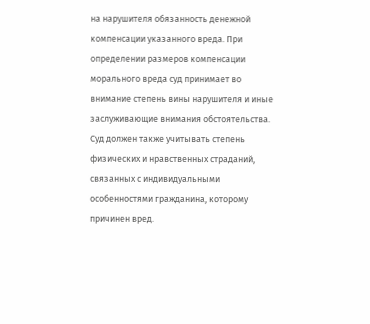на нарушителя обязанность денежной компенсации указанного вреда. При определении размеров компенсации морального вреда суд принимает во внимание степень вины нарушителя и иные заслуживающие внимания обстоятельства. Суд должен также учитывать степень физических и нравственных страданий, связанных с индивидуальными особенностями гражданина, которому причинен вред.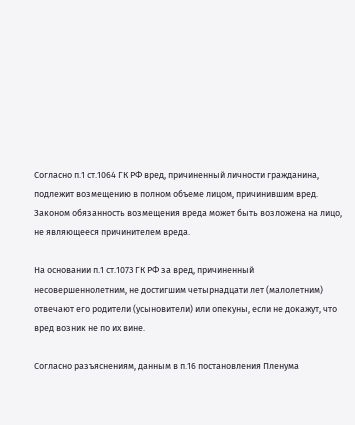Согласно п.1 ст.1064 ГК РФ вред, причиненный личности гражданина, подлежит возмещению в полном объеме лицом, причинившим вред. Законом обязанность возмещения вреда может быть возложена на лицо, не являющееся причинителем вреда.

На основании п.1 ст.1073 ГК РФ за вред, причиненный несовершеннолетним, не достигшим четырнадцати лет (малолетним) отвечают его родители (усыновители) или опекуны, если не докажут, что вред возник не по их вине.

Согласно разъяснениям, данным в п.16 постановления Пленума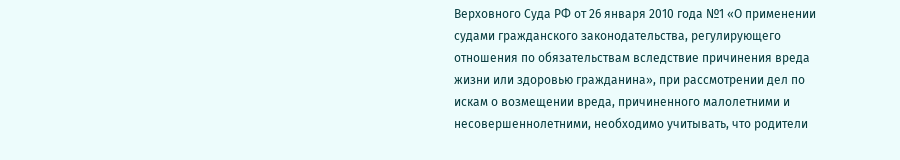Верховного Суда РФ от 26 января 2010 года №1 «О применении судами гражданского законодательства, регулирующего отношения по обязательствам вследствие причинения вреда жизни или здоровью гражданина», при рассмотрении дел по искам о возмещении вреда, причиненного малолетними и несовершеннолетними, необходимо учитывать, что родители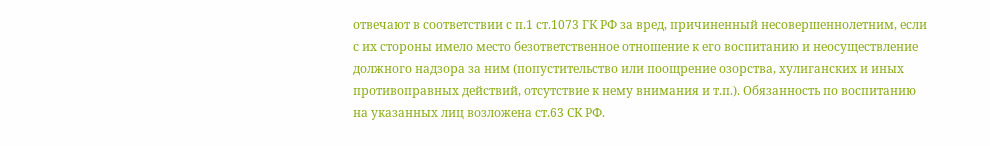отвечают в соответствии с п.1 ст.1073 ГК РФ за вред, причиненный несовершеннолетним, если с их стороны имело место безответственное отношение к его воспитанию и неосуществление должного надзора за ним (попустительство или поощрение озорства, хулиганских и иных противоправных действий, отсутствие к нему внимания и т.п.). Обязанность по воспитанию на указанных лиц возложена ст.63 СК РФ.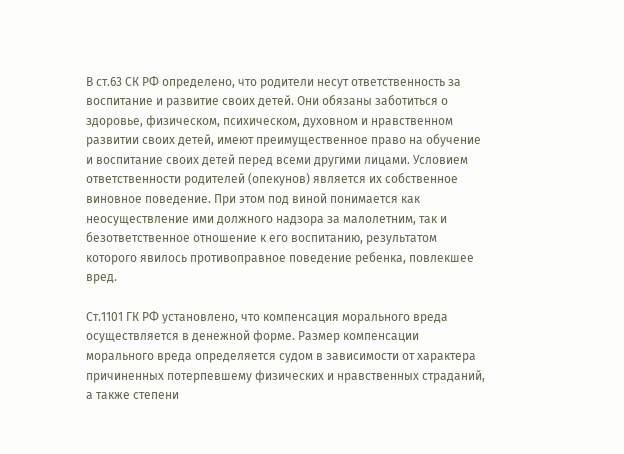В ст.63 СК РФ определено, что родители несут ответственность за воспитание и развитие своих детей. Они обязаны заботиться о здоровье, физическом, психическом, духовном и нравственном развитии своих детей, имеют преимущественное право на обучение и воспитание своих детей перед всеми другими лицами. Условием ответственности родителей (опекунов) является их собственное виновное поведение. При этом под виной понимается как неосуществление ими должного надзора за малолетним, так и безответственное отношение к его воспитанию, результатом которого явилось противоправное поведение ребенка, повлекшее вред.

Ст.1101 ГК РФ установлено, что компенсация морального вреда осуществляется в денежной форме. Размер компенсации морального вреда определяется судом в зависимости от характера причиненных потерпевшему физических и нравственных страданий, а также степени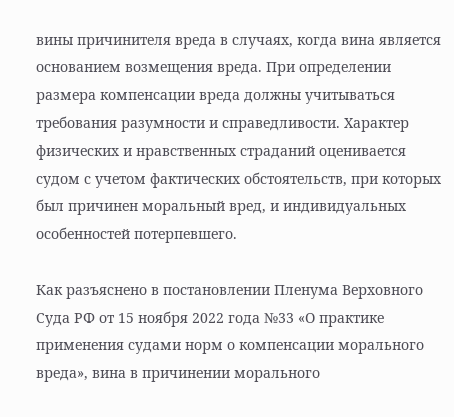вины причинителя вреда в случаях, когда вина является основанием возмещения вреда. При определении размера компенсации вреда должны учитываться требования разумности и справедливости. Характер физических и нравственных страданий оценивается судом с учетом фактических обстоятельств, при которых был причинен моральный вред, и индивидуальных особенностей потерпевшего.

Как разъяснено в постановлении Пленума Верховного Суда РФ от 15 ноября 2022 года №33 «О практике применения судами норм о компенсации морального вреда», вина в причинении морального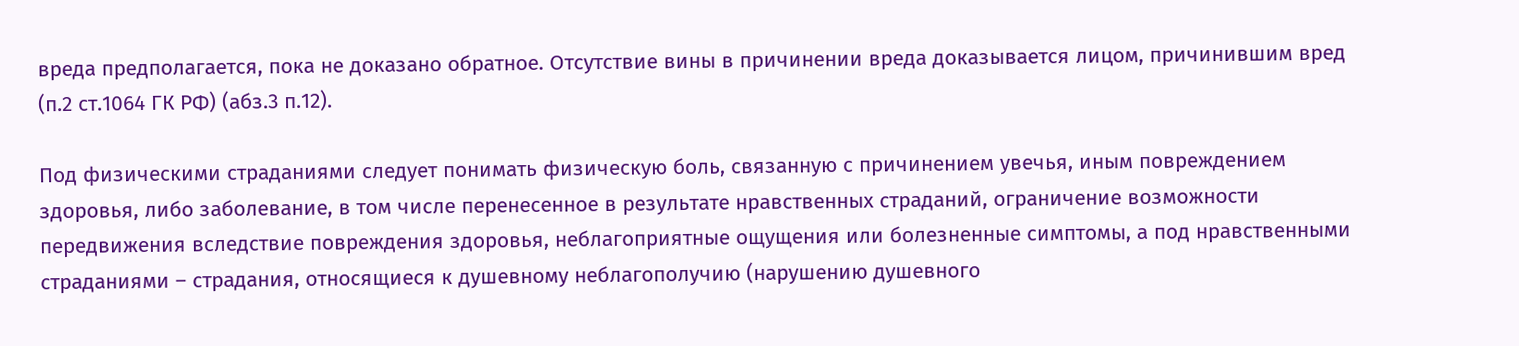вреда предполагается, пока не доказано обратное. Отсутствие вины в причинении вреда доказывается лицом, причинившим вред (п.2 ст.1064 ГК РФ) (абз.3 п.12).

Под физическими страданиями следует понимать физическую боль, связанную с причинением увечья, иным повреждением здоровья, либо заболевание, в том числе перенесенное в результате нравственных страданий, ограничение возможности передвижения вследствие повреждения здоровья, неблагоприятные ощущения или болезненные симптомы, а под нравственными страданиями – страдания, относящиеся к душевному неблагополучию (нарушению душевного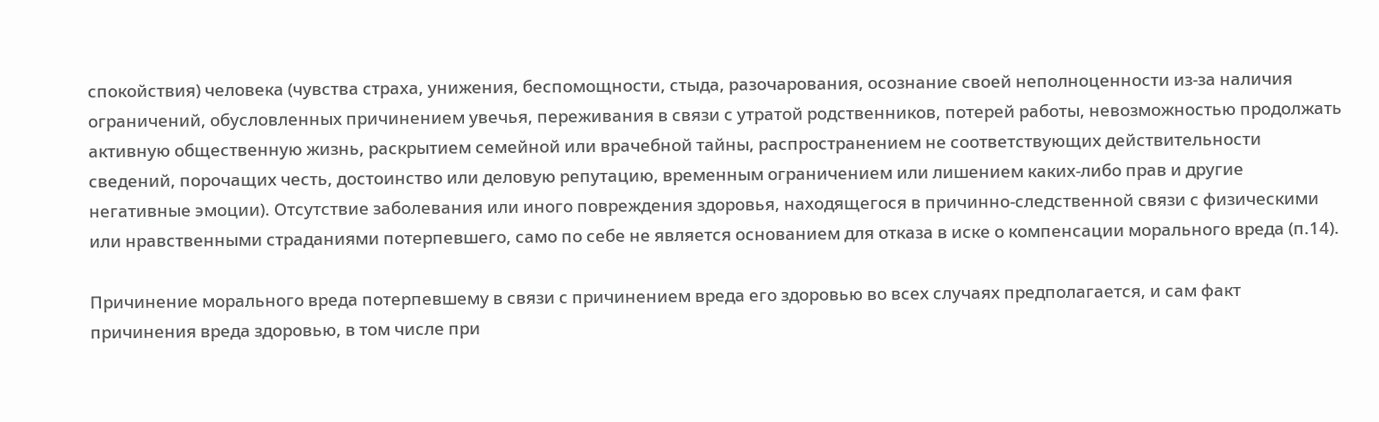спокойствия) человека (чувства страха, унижения, беспомощности, стыда, разочарования, осознание своей неполноценности из-за наличия ограничений, обусловленных причинением увечья, переживания в связи с утратой родственников, потерей работы, невозможностью продолжать активную общественную жизнь, раскрытием семейной или врачебной тайны, распространением не соответствующих действительности сведений, порочащих честь, достоинство или деловую репутацию, временным ограничением или лишением каких-либо прав и другие негативные эмоции). Отсутствие заболевания или иного повреждения здоровья, находящегося в причинно-следственной связи с физическими или нравственными страданиями потерпевшего, само по себе не является основанием для отказа в иске о компенсации морального вреда (п.14).

Причинение морального вреда потерпевшему в связи с причинением вреда его здоровью во всех случаях предполагается, и сам факт причинения вреда здоровью, в том числе при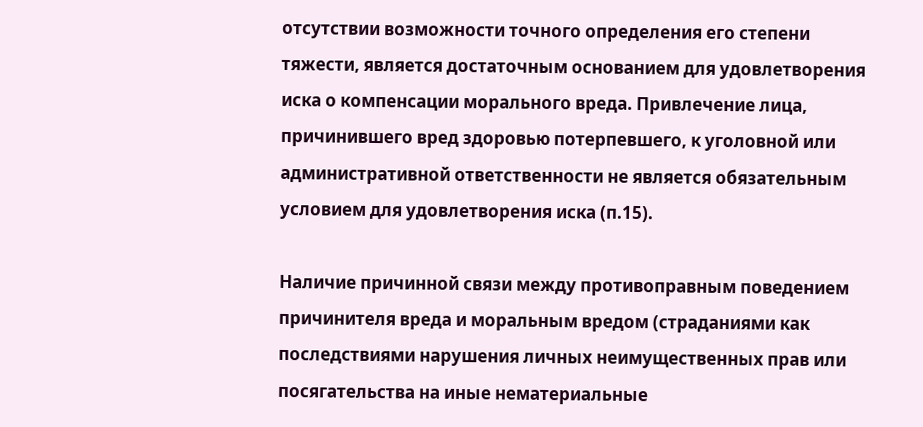отсутствии возможности точного определения его степени тяжести, является достаточным основанием для удовлетворения иска о компенсации морального вреда. Привлечение лица, причинившего вред здоровью потерпевшего, к уголовной или административной ответственности не является обязательным условием для удовлетворения иска (п.15).

Наличие причинной связи между противоправным поведением причинителя вреда и моральным вредом (страданиями как последствиями нарушения личных неимущественных прав или посягательства на иные нематериальные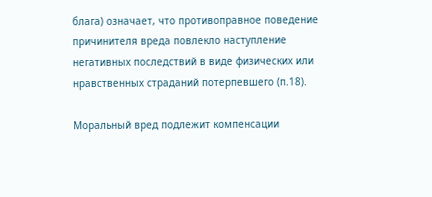блага) означает, что противоправное поведение причинителя вреда повлекло наступление негативных последствий в виде физических или нравственных страданий потерпевшего (п.18).

Моральный вред подлежит компенсации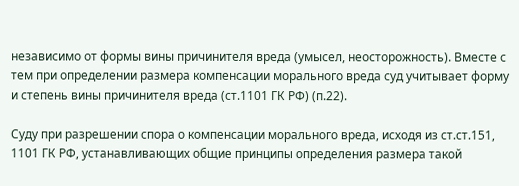независимо от формы вины причинителя вреда (умысел, неосторожность). Вместе с тем при определении размера компенсации морального вреда суд учитывает форму и степень вины причинителя вреда (ст.1101 ГК РФ) (п.22).

Суду при разрешении спора о компенсации морального вреда, исходя из ст.ст.151, 1101 ГК РФ, устанавливающих общие принципы определения размера такой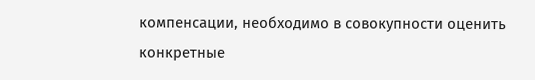компенсации, необходимо в совокупности оценить конкретные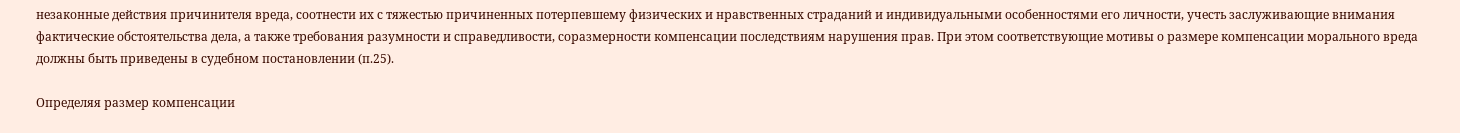незаконные действия причинителя вреда, соотнести их с тяжестью причиненных потерпевшему физических и нравственных страданий и индивидуальными особенностями его личности, учесть заслуживающие внимания фактические обстоятельства дела, а также требования разумности и справедливости, соразмерности компенсации последствиям нарушения прав. При этом соответствующие мотивы о размере компенсации морального вреда должны быть приведены в судебном постановлении (п.25).

Определяя размер компенсации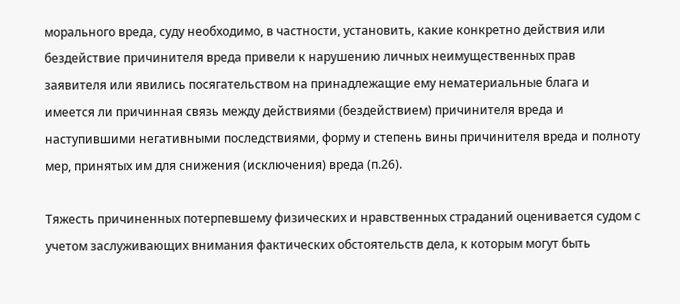морального вреда, суду необходимо, в частности, установить, какие конкретно действия или бездействие причинителя вреда привели к нарушению личных неимущественных прав заявителя или явились посягательством на принадлежащие ему нематериальные блага и имеется ли причинная связь между действиями (бездействием) причинителя вреда и наступившими негативными последствиями, форму и степень вины причинителя вреда и полноту мер, принятых им для снижения (исключения) вреда (п.26).

Тяжесть причиненных потерпевшему физических и нравственных страданий оценивается судом с учетом заслуживающих внимания фактических обстоятельств дела, к которым могут быть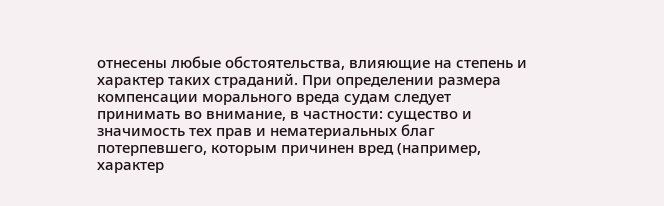отнесены любые обстоятельства, влияющие на степень и характер таких страданий. При определении размера компенсации морального вреда судам следует принимать во внимание, в частности: существо и значимость тех прав и нематериальных благ потерпевшего, которым причинен вред (например, характер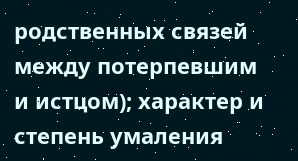родственных связей между потерпевшим и истцом); характер и степень умаления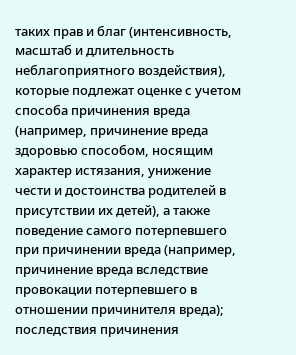таких прав и благ (интенсивность, масштаб и длительность неблагоприятного воздействия), которые подлежат оценке с учетом способа причинения вреда (например, причинение вреда здоровью способом, носящим характер истязания, унижение чести и достоинства родителей в присутствии их детей), а также поведение самого потерпевшего при причинении вреда (например, причинение вреда вследствие провокации потерпевшего в отношении причинителя вреда); последствия причинения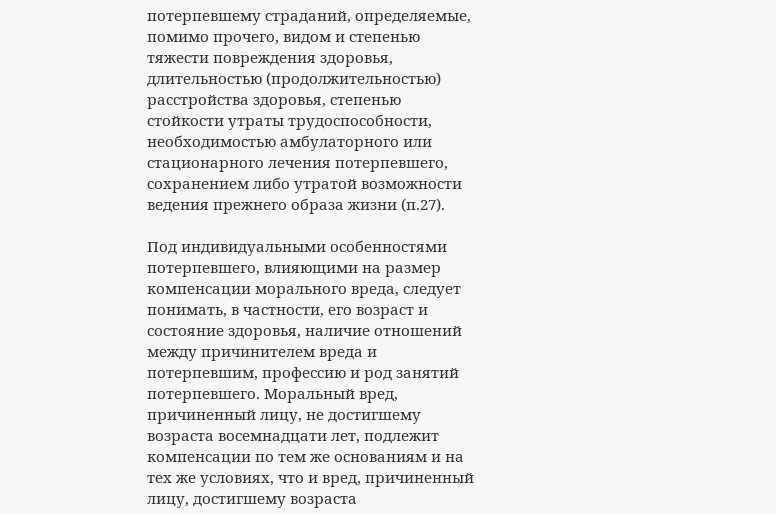потерпевшему страданий, определяемые, помимо прочего, видом и степенью тяжести повреждения здоровья, длительностью (продолжительностью) расстройства здоровья, степенью стойкости утраты трудоспособности, необходимостью амбулаторного или стационарного лечения потерпевшего, сохранением либо утратой возможности ведения прежнего образа жизни (п.27).

Под индивидуальными особенностями потерпевшего, влияющими на размер компенсации морального вреда, следует понимать, в частности, его возраст и состояние здоровья, наличие отношений между причинителем вреда и потерпевшим, профессию и род занятий потерпевшего. Моральный вред, причиненный лицу, не достигшему возраста восемнадцати лет, подлежит компенсации по тем же основаниям и на тех же условиях, что и вред, причиненный лицу, достигшему возраста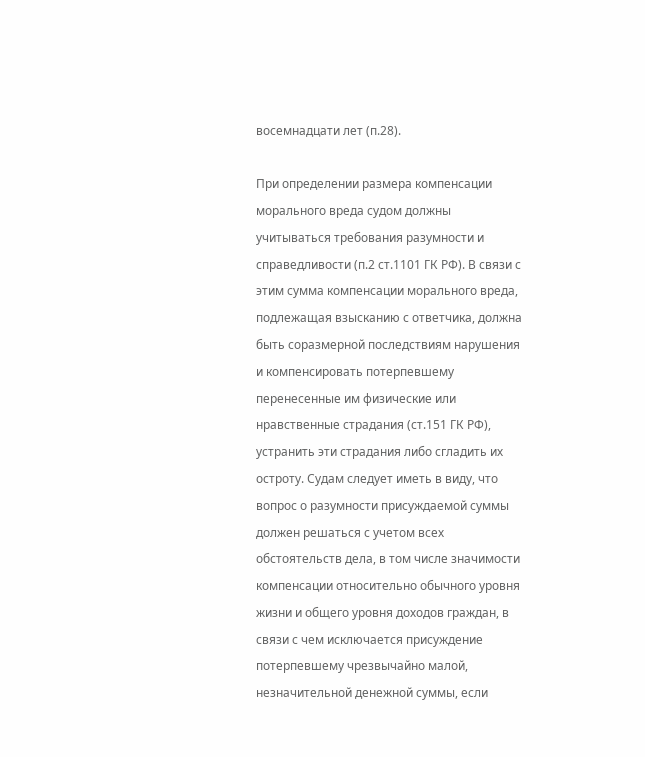восемнадцати лет (п.28).

При определении размера компенсации морального вреда судом должны учитываться требования разумности и справедливости (п.2 ст.1101 ГК РФ). В связи с этим сумма компенсации морального вреда, подлежащая взысканию с ответчика, должна быть соразмерной последствиям нарушения и компенсировать потерпевшему перенесенные им физические или нравственные страдания (ст.151 ГК РФ), устранить эти страдания либо сгладить их остроту. Судам следует иметь в виду, что вопрос о разумности присуждаемой суммы должен решаться с учетом всех обстоятельств дела, в том числе значимости компенсации относительно обычного уровня жизни и общего уровня доходов граждан, в связи с чем исключается присуждение потерпевшему чрезвычайно малой, незначительной денежной суммы, если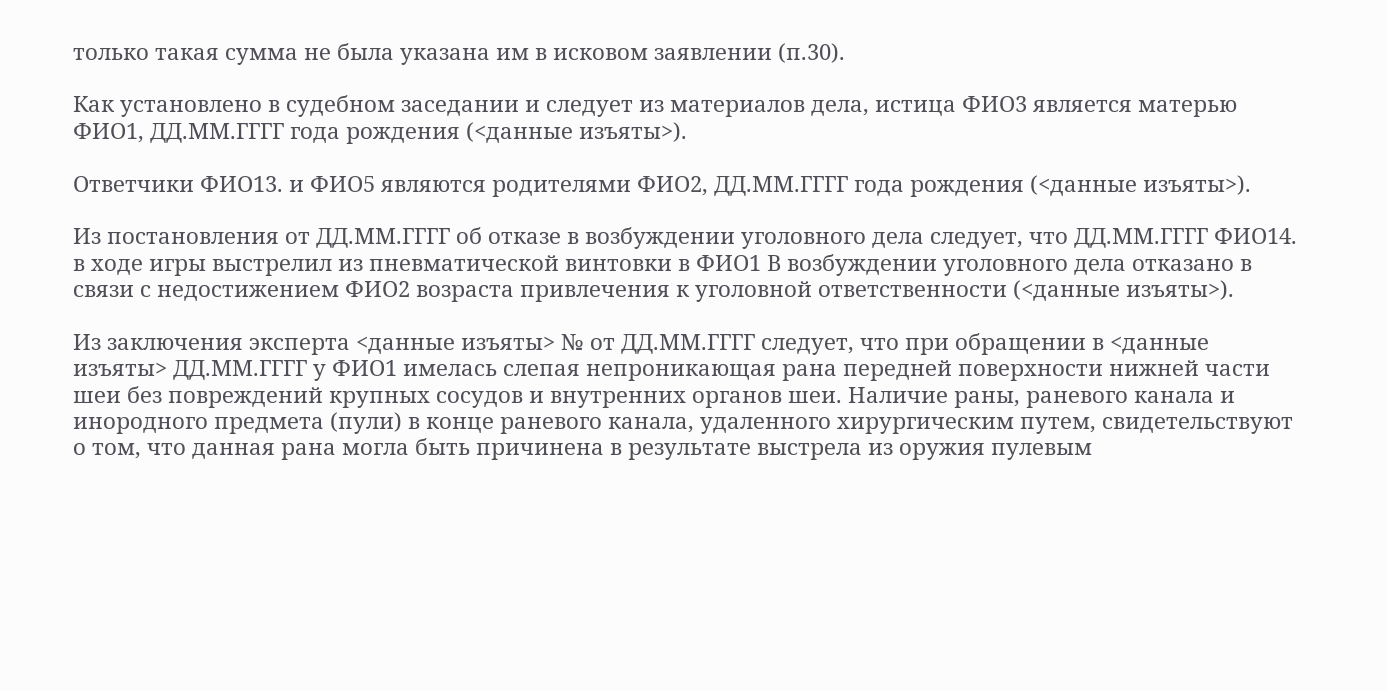только такая сумма не была указана им в исковом заявлении (п.30).

Как установлено в судебном заседании и следует из материалов дела, истица ФИО3 является матерью ФИО1, ДД.ММ.ГГГГ года рождения (<данные изъяты>).

Ответчики ФИО13. и ФИО5 являются родителями ФИО2, ДД.ММ.ГГГГ года рождения (<данные изъяты>).

Из постановления от ДД.ММ.ГГГГ об отказе в возбуждении уголовного дела следует, что ДД.ММ.ГГГГ ФИО14. в ходе игры выстрелил из пневматической винтовки в ФИО1 В возбуждении уголовного дела отказано в связи с недостижением ФИО2 возраста привлечения к уголовной ответственности (<данные изъяты>).

Из заключения эксперта <данные изъяты> № от ДД.ММ.ГГГГ следует, что при обращении в <данные изъяты> ДД.ММ.ГГГГ у ФИО1 имелась слепая непроникающая рана передней поверхности нижней части шеи без повреждений крупных сосудов и внутренних органов шеи. Наличие раны, раневого канала и инородного предмета (пули) в конце раневого канала, удаленного хирургическим путем, свидетельствуют о том, что данная рана могла быть причинена в результате выстрела из оружия пулевым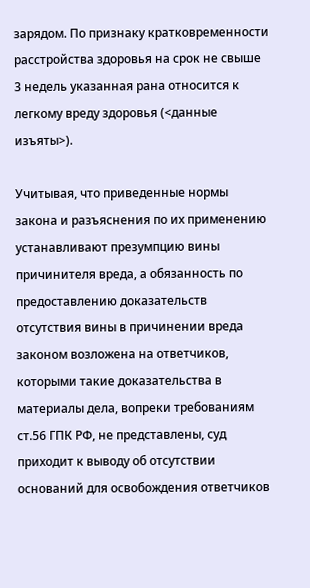зарядом. По признаку кратковременности расстройства здоровья на срок не свыше 3 недель указанная рана относится к легкому вреду здоровья (<данные изъяты>).

Учитывая, что приведенные нормы закона и разъяснения по их применению устанавливают презумпцию вины причинителя вреда, а обязанность по предоставлению доказательств отсутствия вины в причинении вреда законом возложена на ответчиков, которыми такие доказательства в материалы дела, вопреки требованиям ст.56 ГПК РФ, не представлены, суд приходит к выводу об отсутствии оснований для освобождения ответчиков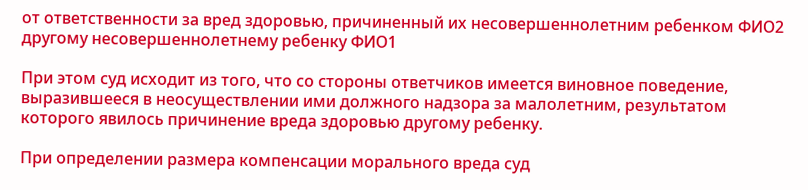от ответственности за вред здоровью, причиненный их несовершеннолетним ребенком ФИО2 другому несовершеннолетнему ребенку ФИО1

При этом суд исходит из того, что со стороны ответчиков имеется виновное поведение, выразившееся в неосуществлении ими должного надзора за малолетним, результатом которого явилось причинение вреда здоровью другому ребенку.

При определении размера компенсации морального вреда суд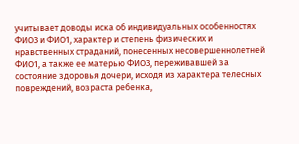учитывает доводы иска об индивидуальных особенностях ФИО3 и ФИО1, характер и степень физических и нравственных страданий, понесенных несовершеннолетней ФИО1, а также ее матерью ФИО3, переживавшей за состояние здоровья дочери, исходя из характера телесных повреждений, возраста ребенка,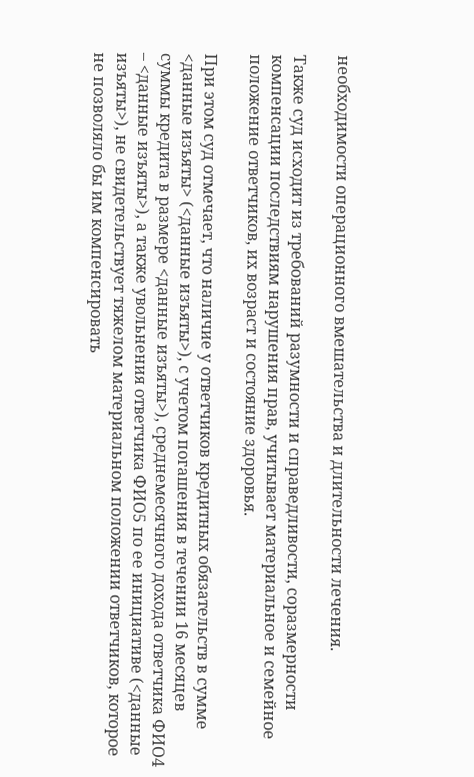необходимости операционного вмешательства и длительности лечения.

Также суд исходит из требований разумности и справедливости, соразмерности компенсации последствиям нарушения прав, учитывает материальное и семейное положение ответчиков, их возраст и состояние здоровья.

При этом суд отмечает, что наличие у ответчиков кредитных обязательств в сумме <данные изъяты> (<данные изъяты>), с учетом погашения в течении 16 месяцев суммы кредита в размере <данные изъяты>), среднемесячного дохода ответчика ФИО4 – <данные изъяты>), а также увольнения ответчика ФИО5 по ее инициативе (<данные изъяты>), не свидетельствует тяжелом материальном положении ответчиков, которое не позволяло бы им компенсировать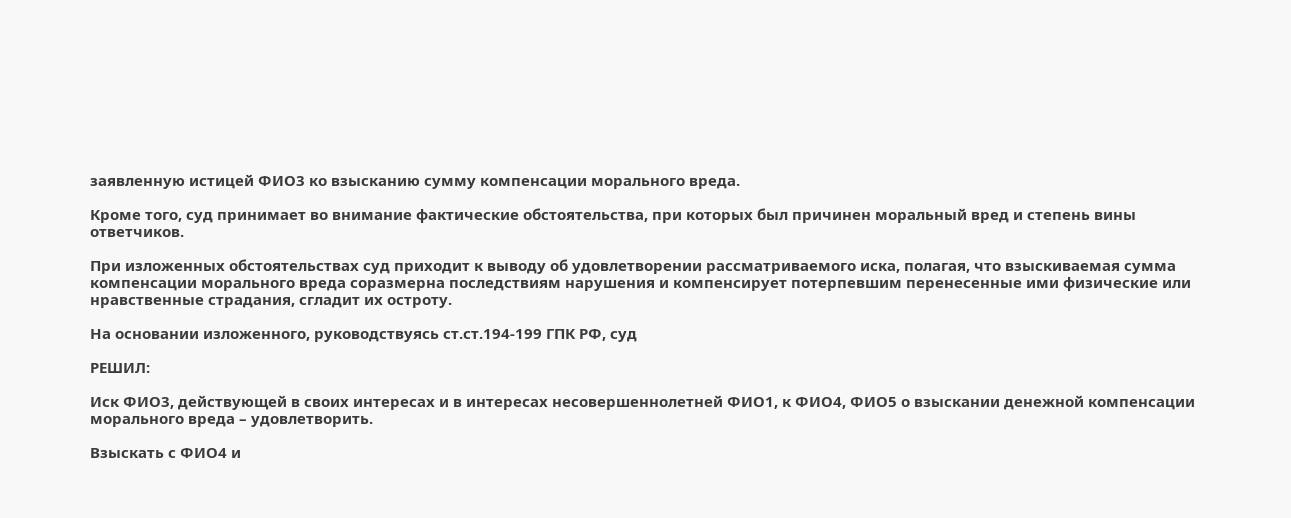заявленную истицей ФИО3 ко взысканию сумму компенсации морального вреда.

Кроме того, суд принимает во внимание фактические обстоятельства, при которых был причинен моральный вред и степень вины ответчиков.

При изложенных обстоятельствах суд приходит к выводу об удовлетворении рассматриваемого иска, полагая, что взыскиваемая сумма компенсации морального вреда соразмерна последствиям нарушения и компенсирует потерпевшим перенесенные ими физические или нравственные страдания, сгладит их остроту.

На основании изложенного, руководствуясь ст.ст.194-199 ГПК РФ, суд

РЕШИЛ:

Иск ФИО3, действующей в своих интересах и в интересах несовершеннолетней ФИО1, к ФИО4, ФИО5 о взыскании денежной компенсации морального вреда – удовлетворить.

Взыскать с ФИО4 и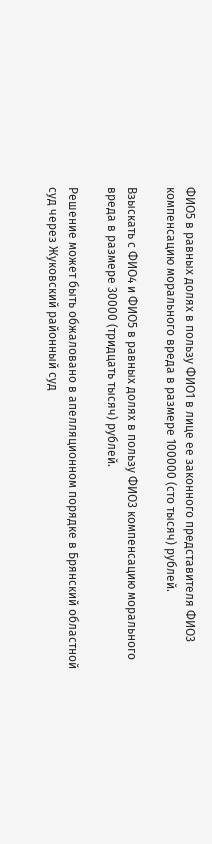ФИО5 в равных долях в пользу ФИО1 в лице ее законного представителя ФИО3 компенсацию морального вреда в размере 100000 (сто тысяч) рублей.

Взыскать с ФИО4 и ФИО5 в равных долях в пользу ФИО3 компенсацию морального вреда в размере 30000 (тридцать тысяч) рублей.

Решение может быть обжаловано в апелляционном порядке в Брянский областной суд через Жуковский районный суд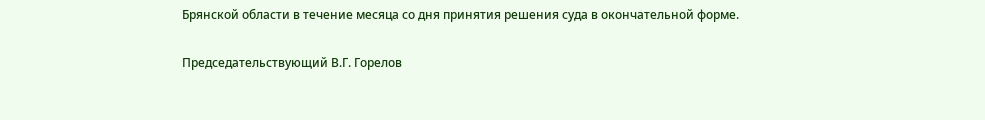Брянской области в течение месяца со дня принятия решения суда в окончательной форме.

Председательствующий В.Г. Горелов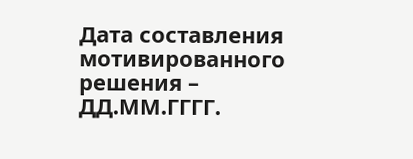Дата составления мотивированного решения – ДД.ММ.ГГГГ.